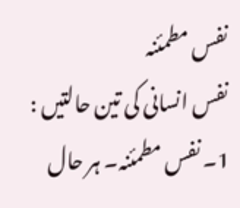نفس مطمئنہ
نفس انسانی کی تین حالتیں : 1۔ نفس مطمئنہ۔ ہر حال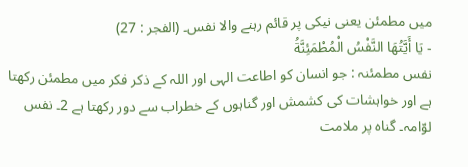میں مطمئن یعنی نیکی پر قائم رہنے والا نفس۔ (الفجر : 27)
- يَا أَيَّتُهَا النَّفْسُ الْمُطْمَئِنَّةُ
نفس مطمئنہ : جو انسان کو اطاعت الہی اور اللہ کے ذکر فکر میں مطمئن رکھتا ہے اور خواہشات کی کشمش اور گناہوں کے خطراب سے دور رکھتا ہے 2۔ نفس لوّامہ۔ گناہ پر ملامت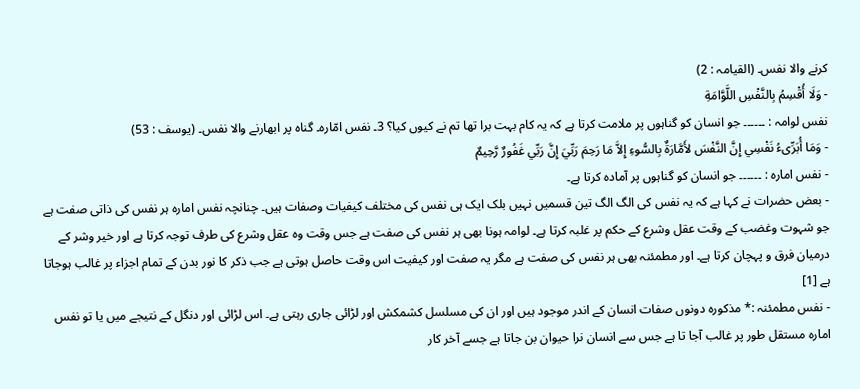کرنے والا نفس۔ (القیامہ : 2)
- وَلَا أُقْسِمُ بِالنَّفْسِ اللَّوَّامَةِ
نفس لوامہ : ۔۔۔۔۔۔ جو انسان کو گناہوں پر ملامت کرتا ہے کہ یہ کام بہت برا تھا تم نے کیوں کیا؟ 3۔ نفس امّارہ۔ گناہ پر ابھارنے والا نفس۔ (یوسف : 53)
- وَمَا أُبَرِّىءُ نَفْسِي إِنَّ النَّفْسَ لأَمَّارَةٌ بِالسُّوءِ إِلاَّ مَا رَحِمَ رَبِّيَ إِنَّ رَبِّي غَفُورٌ رَّحِيمٌ
- نفس امارہ : ۔۔۔۔۔۔ جو انسان کو گناہوں پر آمادہ کرتا ہے۔
- بعض حضرات نے کہا ہے کہ یہ نفس کی الگ الگ تین قسمیں نہیں بلک ایک ہی نفس کی مختلف کیفیات وصفات ہیں۔ چنانچہ نفس امارہ ہر نفس کی ذاتی صفت ہے جو شہوت وغضب کے وقت عقل وشرع کے حکم پر غلبہ کرتا ہے۔ لوامہ ہونا بھی ہر نفس کی صفت ہے جس وقت وہ عقل وشرع کی طرف توجہ کرتا ہے اور خیر وشر کے درمیان فرق و پہچان کرتا ہے۔ اور مطمئنہ بھی ہر نفس کی صفت ہے مگر یہ صفت اور کیفیت اس وقت حاصل ہوتی ہے جب ذکر کا نور بدن کے تمام اجزاء پر غالب ہوجاتا ہے [1]
- نفس مطمئنہ :* مذکورہ دونوں صفات انسان کے اندر موجود ہیں اور ان کی مسلسل کشمکش اور لڑائی جاری رہتی ہے۔ اس لڑائی اور دنگل کے نتیجے میں یا تو نفس امارہ مستقل طور پر غالب آجا تا ہے جس سے انسان نرا حیوان بن جاتا ہے جسے آخر کار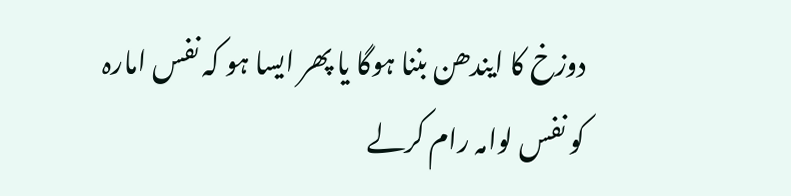دوزخ کا ایندھن بننا ہوگا یا پھر ایسا ہو کہ نفس امارہ کو نفس لوامہ رام کرلے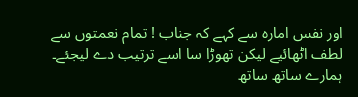اور نفس امارہ سے کہے کہ جناب ! تمام نعمتوں سے لطف اٹھائیے لیکن تھوڑا سا اسے ترتیب دے لیجئے۔ ہمارے ساتھ ساتھ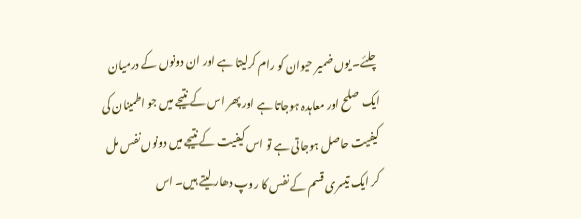چلئے۔ یوں ضمیر حیوان کو رام کرلیتا ہے اور ان دونوں کے درمیان ایک صلح اور معاہدہ ہوجاتا ہے اور پھر اس کے نتیجے میں جو اطمینان کی کیفیت حاصل ہوجاتی ہے تو اس کیفیت کے نتیجے میں دونوں نفس مل کر ایک تیسری قسم کے نفس کا روپ دھار لیتے ہیں۔ اس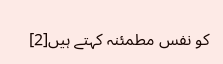کو نفس مطمئنہ کہتے ہیں[2]